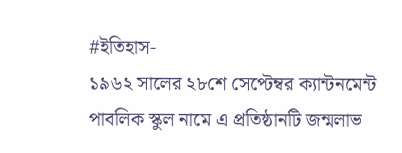#ইতিহাস-
১৯৬২ সালের ২৮শে সেপ্টেম্বর ক্যান্টনমেন্ট পাবলিক স্কুল নামে এ প্রতিষ্ঠানটি জন্মলাভ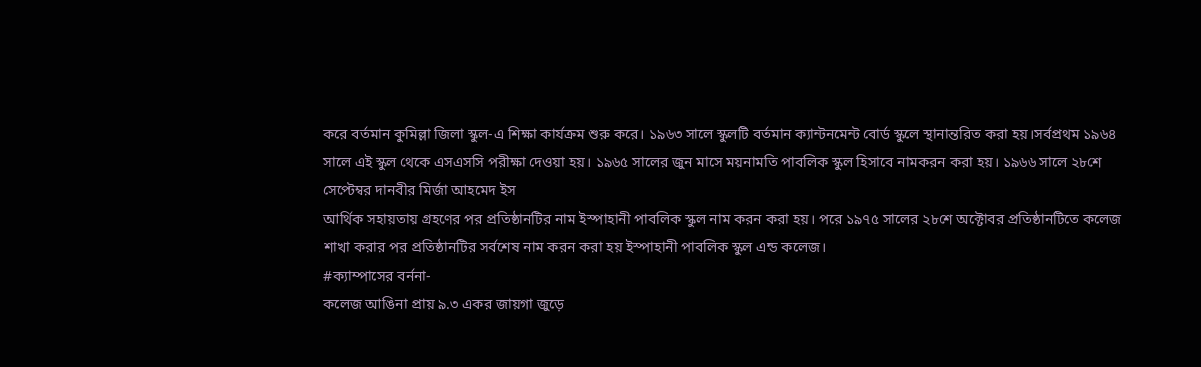করে বর্তমান কুমিল্লা জিলা স্কুল-এ শিক্ষা কার্যক্রম শুরু করে। ১৯৬৩ সালে স্কুলটি বর্তমান ক্যান্টনমেন্ট বোর্ড স্কুলে স্থানান্তরিত করা হয়।সর্বপ্রথম ১৯৬৪ সালে এই স্কুল থেকে এসএসসি পরীক্ষা দেওয়া হয়। ১৯৬৫ সালের জুন মাসে ময়নামতি পাবলিক স্কুল হিসাবে নামকরন করা হয়। ১৯৬৬ সালে ২৮শে সেপ্টেম্বর দানবীর মির্জা আহমেদ ইস
আর্থিক সহায়তায় গ্রহণের পর প্রতিষ্ঠানটির নাম ইস্পাহানী পাবলিক স্কুল নাম করন করা হয়। পরে ১৯৭৫ সালের ২৮শে অক্টোবর প্রতিষ্ঠানটিতে কলেজ শাখা করার পর প্রতিষ্ঠানটির সর্বশেষ নাম করন করা হয় ইস্পাহানী পাবলিক স্কুল এন্ড কলেজ।
#ক্যাম্পাসের বর্ননা-
কলেজ আঙিনা প্রায় ৯.৩ একর জায়গা জুড়ে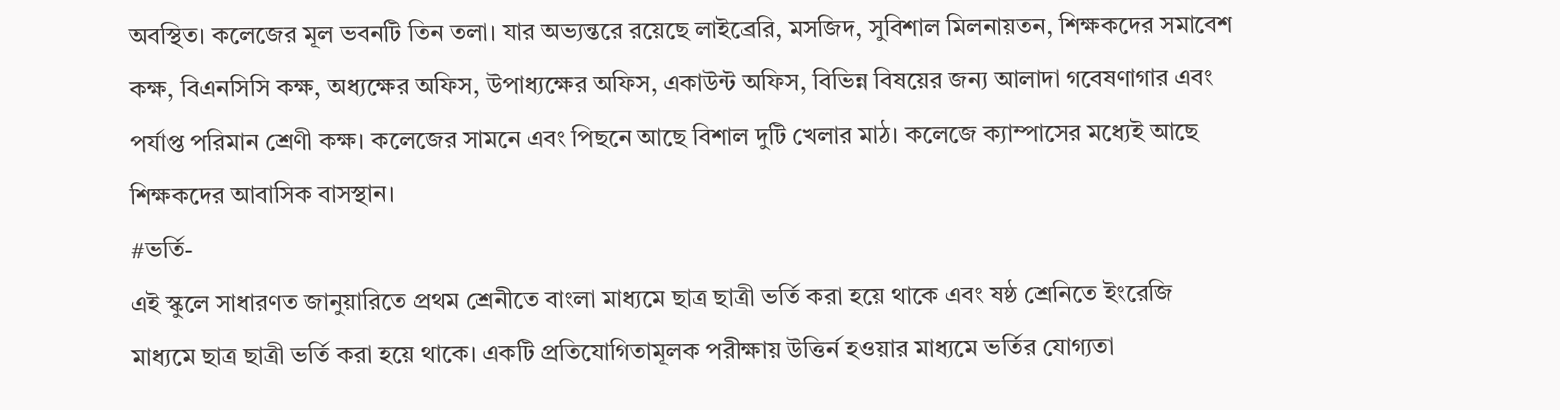অবস্থিত। কলেজের মূল ভবনটি তিন তলা। যার অভ্যন্তরে রয়েছে লাইব্রেরি, মসজিদ, সুবিশাল মিলনায়তন, শিক্ষকদের সমাবেশ কক্ষ, বিএনসিসি কক্ষ, অধ্যক্ষের অফিস, উপাধ্যক্ষের অফিস, একাউন্ট অফিস, বিভিন্ন বিষয়ের জন্য আলাদা গবেষণাগার এবং পর্যাপ্ত পরিমান শ্রেণী কক্ষ। কলেজের সামনে এবং পিছনে আছে বিশাল দুটি খেলার মাঠ। কলেজে ক্যাম্পাসের মধ্যেই আছে শিক্ষকদের আবাসিক বাসস্থান।
#ভর্তি-
এই স্কুলে সাধারণত জানুয়ারিতে প্রথম শ্রেনীতে বাংলা মাধ্যমে ছাত্র ছাত্রী ভর্তি করা হয়ে থাকে এবং ষষ্ঠ শ্রেনিতে ইংরেজি মাধ্যমে ছাত্র ছাত্রী ভর্তি করা হয়ে থাকে। একটি প্রতিযোগিতামূলক পরীক্ষায় উত্তির্ন হওয়ার মাধ্যমে ভর্তির যোগ্যতা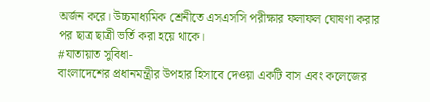অর্জন করে। উচ্চমাধ্যমিক শ্রেনীতে এসএসসি পরীক্ষার ফলাফল ঘোষণা করার পর ছাত্র ছাত্রী ভর্তি করা হয়ে থাকে।
#যাতায়াত সুবিধা-
বাংলাদেশের প্রধানমন্ত্রীর উপহার হিসাবে দেওয়া একটি বাস এবং কলেজের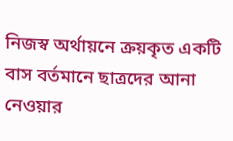নিজস্ব অর্থায়নে ক্রয়কৃত একটি বাস বর্তমানে ছাত্রদের আনা নেওয়ার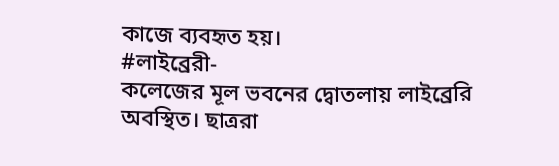কাজে ব্যবহৃত হয়।
#লাইব্রেরী-
কলেজের মূল ভবনের দ্বোতলায় লাইব্রেরি অবস্থিত। ছাত্ররা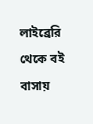লাইব্রেরি থেকে বই বাসায়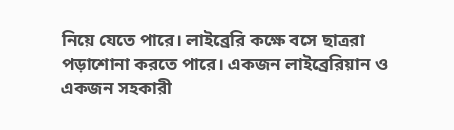নিয়ে যেতে পারে। লাইব্রেরি কক্ষে বসে ছাত্ররা পড়াশোনা করতে পারে। একজন লাইব্রেরিয়ান ও একজন সহকারী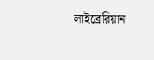লাইব্রেরিয়ান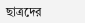ছাত্রদের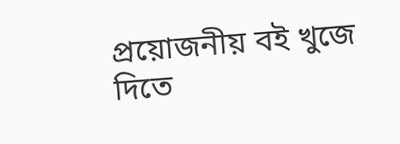প্রয়োজনীয় বই খুজে দিতে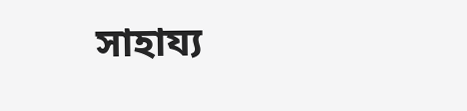সাহায্য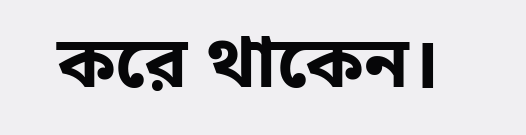করে থাকেন।